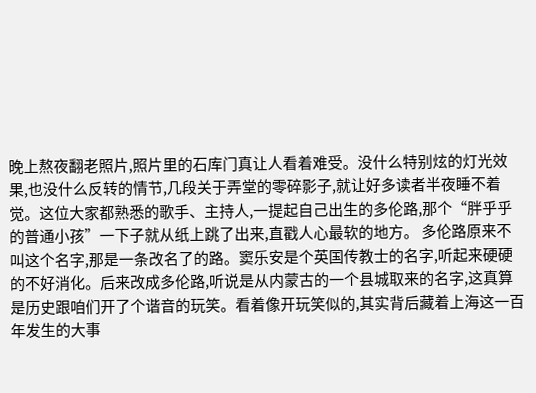晚上熬夜翻老照片,照片里的石库门真让人看着难受。没什么特别炫的灯光效果,也没什么反转的情节,几段关于弄堂的零碎影子,就让好多读者半夜睡不着觉。这位大家都熟悉的歌手、主持人,一提起自己出生的多伦路,那个“胖乎乎的普通小孩”一下子就从纸上跳了出来,直戳人心最软的地方。 多伦路原来不叫这个名字,那是一条改名了的路。窦乐安是个英国传教士的名字,听起来硬硬的不好消化。后来改成多伦路,听说是从内蒙古的一个县城取来的名字,这真算是历史跟咱们开了个谐音的玩笑。看着像开玩笑似的,其实背后藏着上海这一百年发生的大事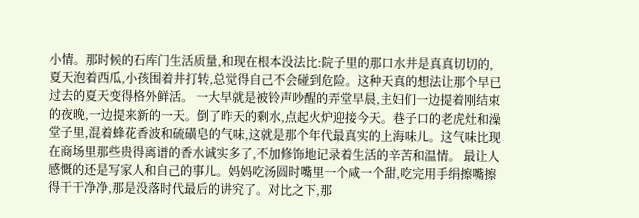小情。那时候的石库门生活质量,和现在根本没法比:院子里的那口水井是真真切切的,夏天泡着西瓜,小孩围着井打转,总觉得自己不会碰到危险。这种天真的想法让那个早已过去的夏天变得格外鲜活。 一大早就是被铃声吵醒的弄堂早晨,主妇们一边提着刚结束的夜晚,一边提来新的一天。倒了昨天的剩水,点起火炉迎接今天。巷子口的老虎灶和澡堂子里,混着蜂花香波和硫磺皂的气味,这就是那个年代最真实的上海味儿。这气味比现在商场里那些贵得离谱的香水诚实多了,不加修饰地记录着生活的辛苦和温情。 最让人感慨的还是写家人和自己的事儿。妈妈吃汤圆时嘴里一个咸一个甜,吃完用手绢擦嘴擦得干干净净,那是没落时代最后的讲究了。对比之下,那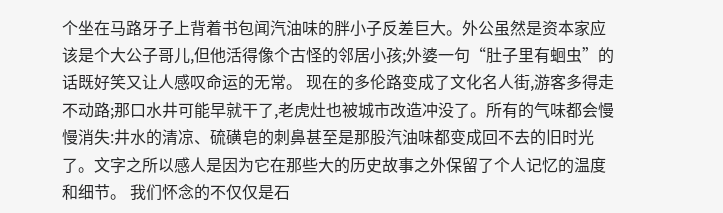个坐在马路牙子上背着书包闻汽油味的胖小子反差巨大。外公虽然是资本家应该是个大公子哥儿,但他活得像个古怪的邻居小孩;外婆一句“肚子里有蛔虫”的话既好笑又让人感叹命运的无常。 现在的多伦路变成了文化名人街,游客多得走不动路;那口水井可能早就干了,老虎灶也被城市改造冲没了。所有的气味都会慢慢消失:井水的清凉、硫磺皂的刺鼻甚至是那股汽油味都变成回不去的旧时光了。文字之所以感人是因为它在那些大的历史故事之外保留了个人记忆的温度和细节。 我们怀念的不仅仅是石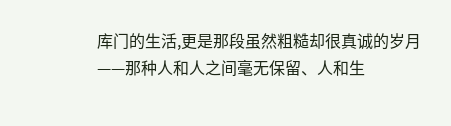库门的生活,更是那段虽然粗糙却很真诚的岁月——那种人和人之间毫无保留、人和生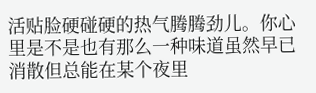活贴脸硬碰硬的热气腾腾劲儿。你心里是不是也有那么一种味道虽然早已消散但总能在某个夜里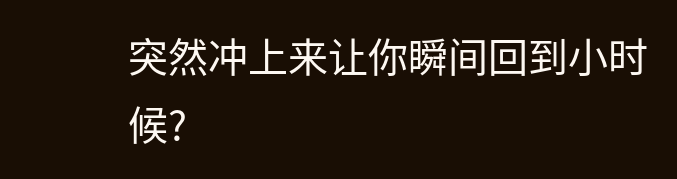突然冲上来让你瞬间回到小时候?